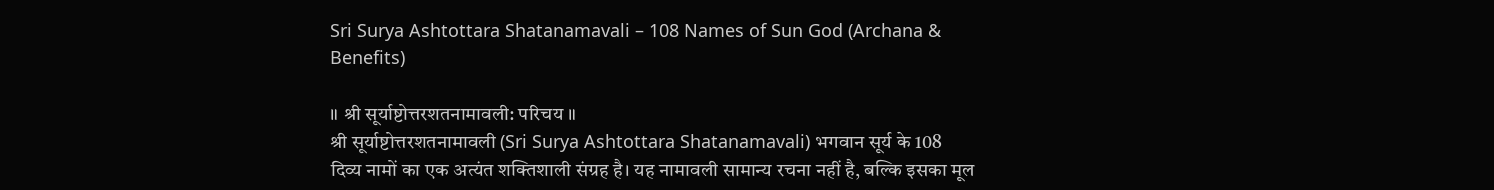Sri Surya Ashtottara Shatanamavali – 108 Names of Sun God (Archana & Benefits)

॥ श्री सूर्याष्टोत्तरशतनामावली: परिचय ॥
श्री सूर्याष्टोत्तरशतनामावली (Sri Surya Ashtottara Shatanamavali) भगवान सूर्य के 108 दिव्य नामों का एक अत्यंत शक्तिशाली संग्रह है। यह नामावली सामान्य रचना नहीं है, बल्कि इसका मूल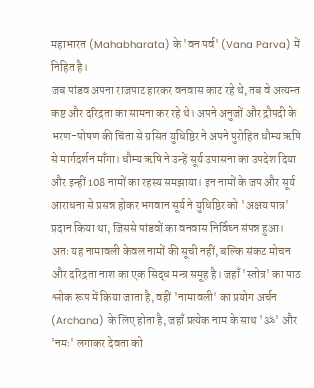महाभारत (Mahabharata) के 'वन पर्व' (Vana Parva) में निहित है।
जब पांडव अपना राजपाट हारकर वनवास काट रहे थे, तब वे अत्यन्त कष्ट और दरिद्रता का सामना कर रहे थे। अपने अनुजों और द्रौपदी के भरण-पोषण की चिंता से ग्रसित युधिष्ठिर ने अपने पुरोहित धौम्य ऋषि से मार्गदर्शन माँगा। धौम्य ऋषि ने उन्हें सूर्य उपासना का उपदेश दिया और इन्हीं 108 नामों का रहस्य समझाया। इन नामों के जप और सूर्य आराधना से प्रसन्न होकर भगवान सूर्य ने युधिष्ठिर को 'अक्षय पात्र' प्रदान किया था, जिससे पांडवों का वनवास निर्विघ्न संपन्न हुआ।
अतः यह नामावली केवल नामों की सूची नहीं, बल्कि संकट मोचन और दरिद्रता नाश का एक सिद्ध मन्त्र समूह है। जहाँ 'स्तोत्र' का पाठ श्लोक रूप में किया जाता है, वहीं 'नामावली' का प्रयोग अर्चन (Archana) के लिए होता है, जहाँ प्रत्येक नाम के साथ 'ॐ' और 'नमः' लगाकर देवता को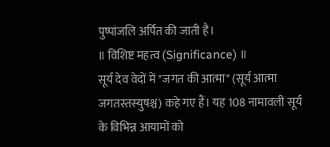पुष्पांजलि अर्पित की जाती है।
॥ विशिष्ट महत्व (Significance) ॥
सूर्य देव वेदों में "जगत की आत्मा" (सूर्य आत्मा जगतस्तस्युषश्च) कहे गए हैं। यह 108 नामावली सूर्य के विभिन्न आयामों को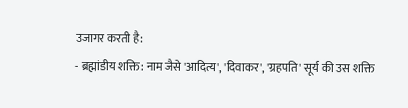उजागर करती है:
- ब्रह्मांडीय शक्ति: नाम जैसे 'आदित्य', 'दिवाकर', 'ग्रहपति' सूर्य की उस शक्ति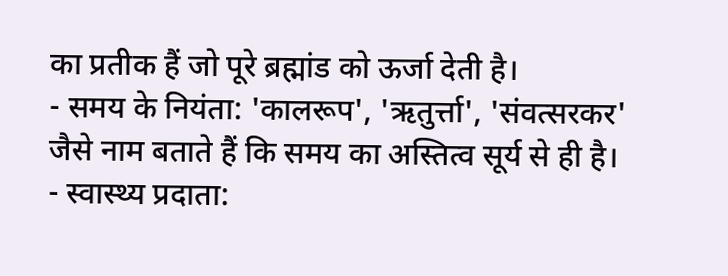का प्रतीक हैं जो पूरे ब्रह्मांड को ऊर्जा देती है।
- समय के नियंता: 'कालरूप', 'ऋतुर्त्ता', 'संवत्सरकर' जैसे नाम बताते हैं कि समय का अस्तित्व सूर्य से ही है।
- स्वास्थ्य प्रदाता: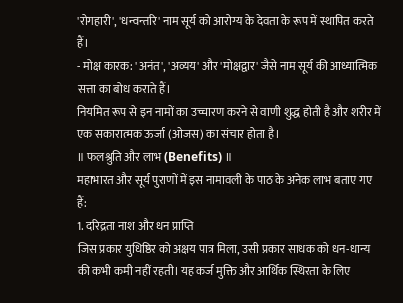'रोगहारी', 'धन्वन्तरि' नाम सूर्य को आरोग्य के देवता के रूप में स्थापित करते हैं।
- मोक्ष कारक: 'अनंत', 'अव्यय' और 'मोक्षद्वार' जैसे नाम सूर्य की आध्यात्मिक सत्ता का बोध कराते हैं।
नियमित रूप से इन नामों का उच्चारण करने से वाणी शुद्ध होती है और शरीर में एक सकारात्मक ऊर्जा (ओजस) का संचार होता है।
॥ फलश्रुति और लाभ (Benefits) ॥
महाभारत और सूर्य पुराणों में इस नामावली के पाठ के अनेक लाभ बताए गए हैं:
1. दरिद्रता नाश और धन प्राप्ति
जिस प्रकार युधिष्ठिर को अक्षय पात्र मिला, उसी प्रकार साधक को धन-धान्य की कभी कमी नहीं रहती। यह कर्ज मुक्ति और आर्थिक स्थिरता के लिए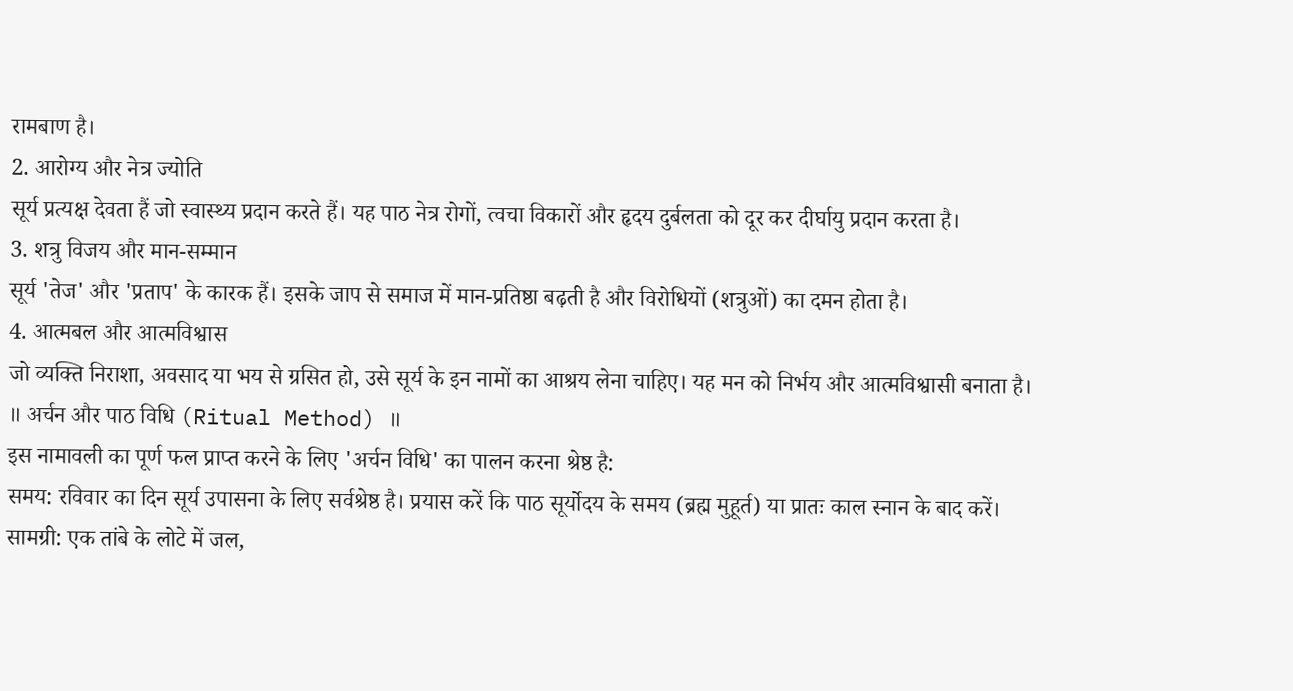रामबाण है।
2. आरोग्य और नेत्र ज्योति
सूर्य प्रत्यक्ष देवता हैं जो स्वास्थ्य प्रदान करते हैं। यह पाठ नेत्र रोगों, त्वचा विकारों और हृदय दुर्बलता को दूर कर दीर्घायु प्रदान करता है।
3. शत्रु विजय और मान-सम्मान
सूर्य 'तेज' और 'प्रताप' के कारक हैं। इसके जाप से समाज में मान-प्रतिष्ठा बढ़ती है और विरोधियों (शत्रुओं) का दमन होता है।
4. आत्मबल और आत्मविश्वास
जो व्यक्ति निराशा, अवसाद या भय से ग्रसित हो, उसे सूर्य के इन नामों का आश्रय लेना चाहिए। यह मन को निर्भय और आत्मविश्वासी बनाता है।
॥ अर्चन और पाठ विधि (Ritual Method) ॥
इस नामावली का पूर्ण फल प्राप्त करने के लिए 'अर्चन विधि' का पालन करना श्रेष्ठ है:
समय: रविवार का दिन सूर्य उपासना के लिए सर्वश्रेष्ठ है। प्रयास करें कि पाठ सूर्योदय के समय (ब्रह्म मुहूर्त) या प्रातः काल स्नान के बाद करें।
सामग्री: एक तांबे के लोटे में जल,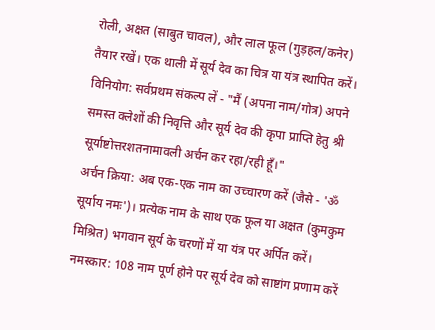रोली, अक्षत (साबुत चावल), और लाल फूल (गुड़हल/कनेर) तैयार रखें। एक थाली में सूर्य देव का चित्र या यंत्र स्थापित करें।
विनियोग: सर्वप्रथम संकल्प लें - "मैं (अपना नाम/गोत्र) अपने समस्त क्लेशों की निवृत्ति और सूर्य देव की कृपा प्राप्ति हेतु श्री सूर्याष्टोत्तरशतनामावली अर्चन कर रहा/रही हूँ।"
अर्चन क्रिया: अब एक-एक नाम का उच्चारण करें (जैसे - 'ॐ सूर्याय नमः')। प्रत्येक नाम के साथ एक फूल या अक्षत (कुमकुम मिश्रित) भगवान सूर्य के चरणों में या यंत्र पर अर्पित करें।
नमस्कार: 108 नाम पूर्ण होने पर सूर्य देव को साष्टांग प्रणाम करें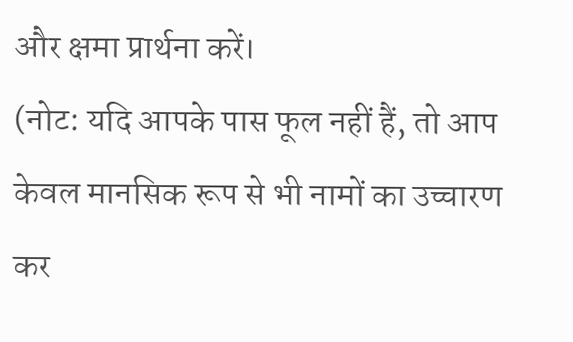और क्षमा प्रार्थना करें।
(नोट: यदि आपके पास फूल नहीं हैं, तो आप केवल मानसिक रूप से भी नामों का उच्चारण कर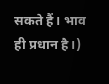सकते हैं। भाव ही प्रधान है।)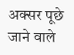अक्सर पूछे जाने वाले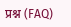प्रश्न (FAQ)